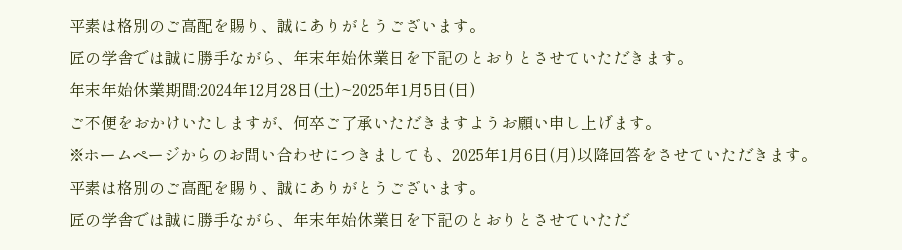平素は格別のご高配を賜り、誠にありがとうございます。
匠の学舎では誠に勝手ながら、年末年始休業日を下記のとおりとさせていただきます。
年末年始休業期間:2024年12月28日(土)~2025年1月5日(日)
ご不便をおかけいたしますが、何卒ご了承いただきますようお願い申し上げます。
※ホームページからのお問い合わせにつきましても、2025年1月6日(月)以降回答をさせていただきます。
平素は格別のご高配を賜り、誠にありがとうございます。
匠の学舎では誠に勝手ながら、年末年始休業日を下記のとおりとさせていただ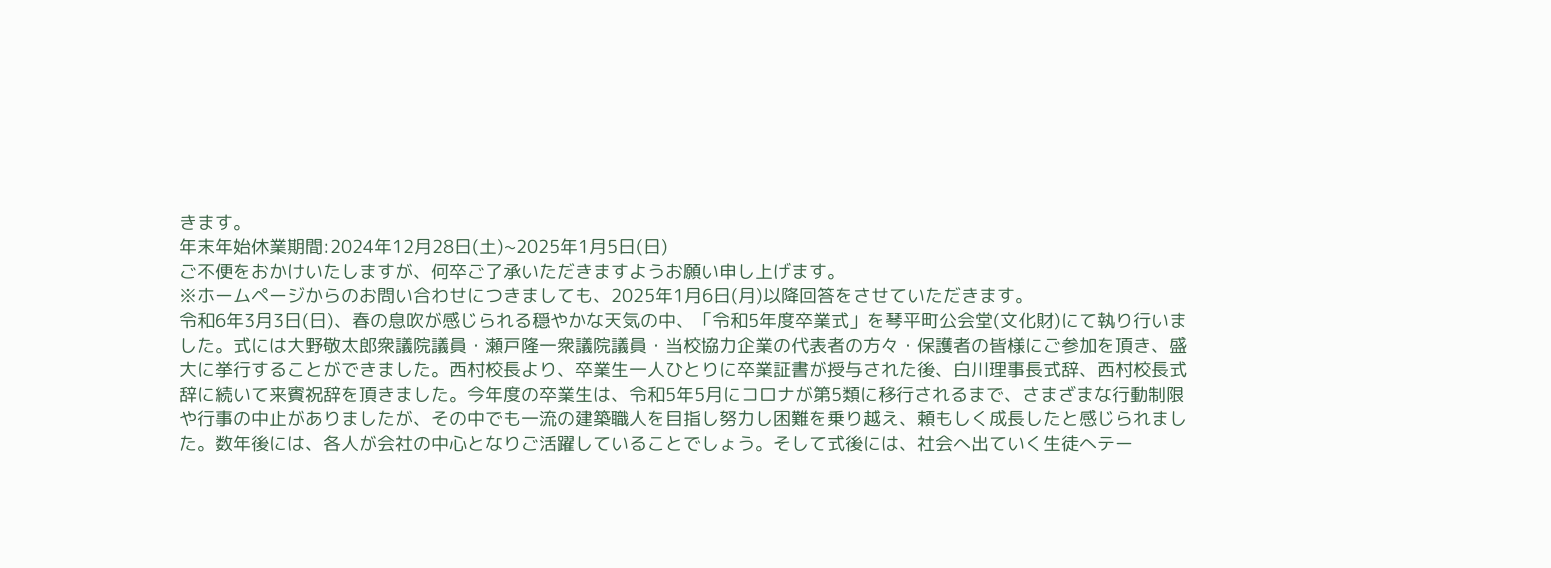きます。
年末年始休業期間:2024年12月28日(土)~2025年1月5日(日)
ご不便をおかけいたしますが、何卒ご了承いただきますようお願い申し上げます。
※ホームページからのお問い合わせにつきましても、2025年1月6日(月)以降回答をさせていただきます。
令和6年3月3日(日)、春の息吹が感じられる穏やかな天気の中、「令和5年度卒業式」を琴平町公会堂(文化財)にて執り行いました。式には大野敬太郎衆議院議員・瀬戸隆一衆議院議員・当校協力企業の代表者の方々・保護者の皆様にご参加を頂き、盛大に挙行することができました。西村校長より、卒業生一人ひとりに卒業証書が授与された後、白川理事長式辞、西村校長式辞に続いて来賓祝辞を頂きました。今年度の卒業生は、令和5年5月にコロナが第5類に移行されるまで、さまざまな行動制限や行事の中止がありましたが、その中でも一流の建築職人を目指し努力し困難を乗り越え、頼もしく成長したと感じられました。数年後には、各人が会社の中心となりご活躍していることでしょう。そして式後には、社会へ出ていく生徒へテー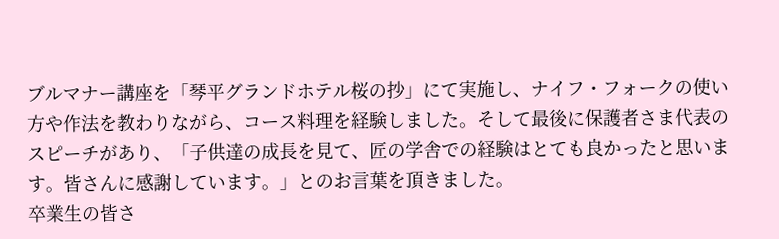ブルマナー講座を「琴平グランドホテル桜の抄」にて実施し、ナイフ・フォークの使い方や作法を教わりながら、コース料理を経験しました。そして最後に保護者さま代表のスピーチがあり、「子供達の成長を見て、匠の学舎での経験はとても良かったと思います。皆さんに感謝しています。」とのお言葉を頂きました。
卒業生の皆さ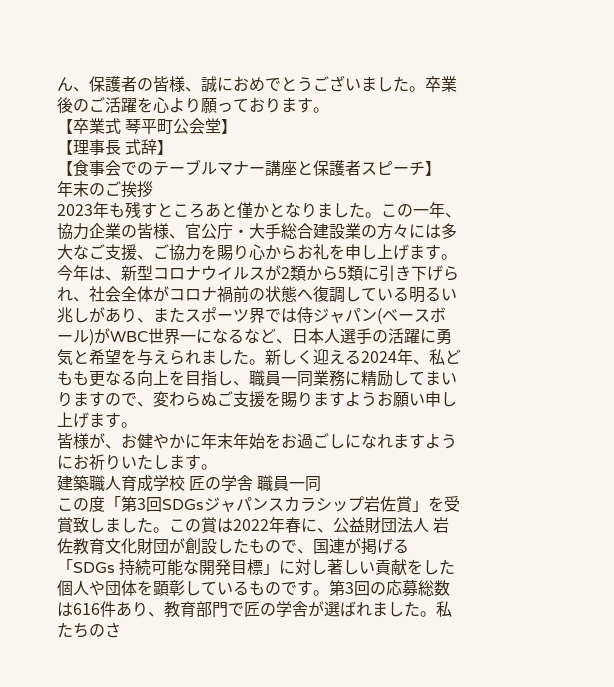ん、保護者の皆様、誠におめでとうございました。卒業後のご活躍を心より願っております。
【卒業式 琴平町公会堂】
【理事長 式辞】
【食事会でのテーブルマナー講座と保護者スピーチ】
年末のご挨拶
2023年も残すところあと僅かとなりました。この一年、協力企業の皆様、官公庁・大手総合建設業の方々には多大なご支援、ご協力を賜り心からお礼を申し上げます。今年は、新型コロナウイルスが2類から5類に引き下げられ、社会全体がコロナ禍前の状態へ復調している明るい兆しがあり、またスポーツ界では侍ジャパン(ベースボール)がWBC世界一になるなど、日本人選手の活躍に勇気と希望を与えられました。新しく迎える2024年、私どもも更なる向上を目指し、職員一同業務に精励してまいりますので、変わらぬご支援を賜りますようお願い申し上げます。
皆様が、お健やかに年末年始をお過ごしになれますようにお祈りいたします。
建築職人育成学校 匠の学舎 職員一同
この度「第3回SDGsジャパンスカラシップ岩佐賞」を受賞致しました。この賞は2022年春に、公益財団法人 岩佐教育文化財団が創設したもので、国連が掲げる「SDGs 持続可能な開発目標」に対し著しい貢献をした個人や団体を顕彰しているものです。第3回の応募総数は616件あり、教育部門で匠の学舎が選ばれました。私たちのさ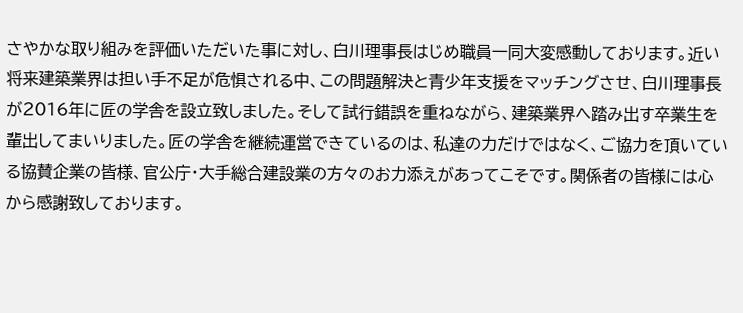さやかな取り組みを評価いただいた事に対し、白川理事長はじめ職員一同大変感動しております。近い将来建築業界は担い手不足が危惧される中、この問題解決と青少年支援をマッチングさせ、白川理事長が2016年に匠の学舎を設立致しました。そして試行錯誤を重ねながら、建築業界へ踏み出す卒業生を輩出してまいりました。匠の学舎を継続運営できているのは、私達の力だけではなく、ご協力を頂いている協賛企業の皆様、官公庁・大手総合建設業の方々のお力添えがあってこそです。関係者の皆様には心から感謝致しております。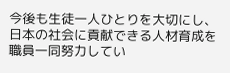今後も生徒一人ひとりを大切にし、日本の社会に貢献できる人材育成を職員一同努力してい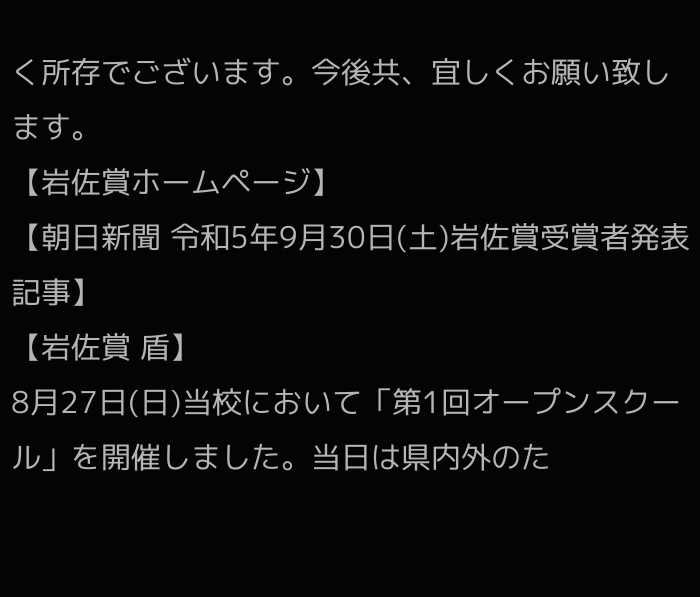く所存でございます。今後共、宜しくお願い致します。
【岩佐賞ホームページ】
【朝日新聞 令和5年9月30日(土)岩佐賞受賞者発表記事】
【岩佐賞 盾】
8月27日(日)当校において「第1回オープンスクール」を開催しました。当日は県内外のた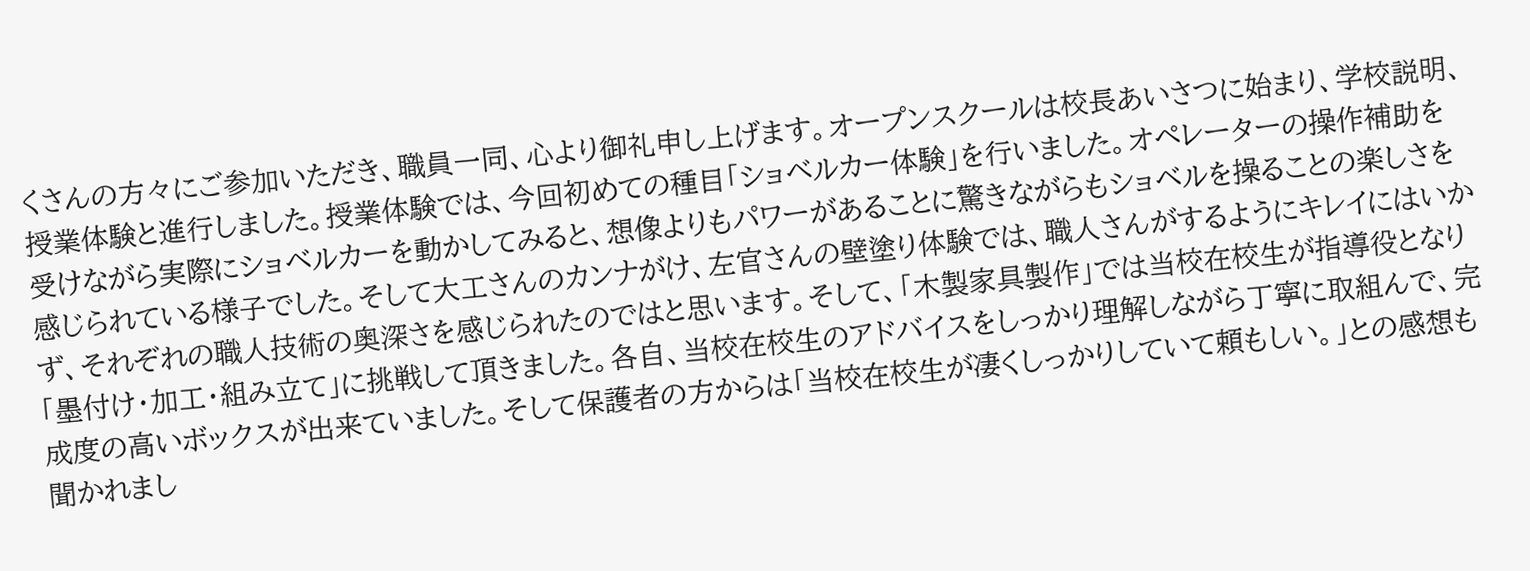くさんの方々にご参加いただき、職員一同、心より御礼申し上げます。オープンスクールは校長あいさつに始まり、学校説明、授業体験と進行しました。授業体験では、今回初めての種目「ショベルカー体験」を行いました。オペレーターの操作補助を受けながら実際にショベルカーを動かしてみると、想像よりもパワーがあることに驚きながらもショベルを操ることの楽しさを感じられている様子でした。そして大工さんのカンナがけ、左官さんの壁塗り体験では、職人さんがするようにキレイにはいかず、それぞれの職人技術の奥深さを感じられたのではと思います。そして、「木製家具製作」では当校在校生が指導役となり「墨付け・加工・組み立て」に挑戦して頂きました。各自、当校在校生のアドバイスをしっかり理解しながら丁寧に取組んで、完成度の高いボックスが出来ていました。そして保護者の方からは「当校在校生が凄くしっかりしていて頼もしい。」との感想も聞かれまし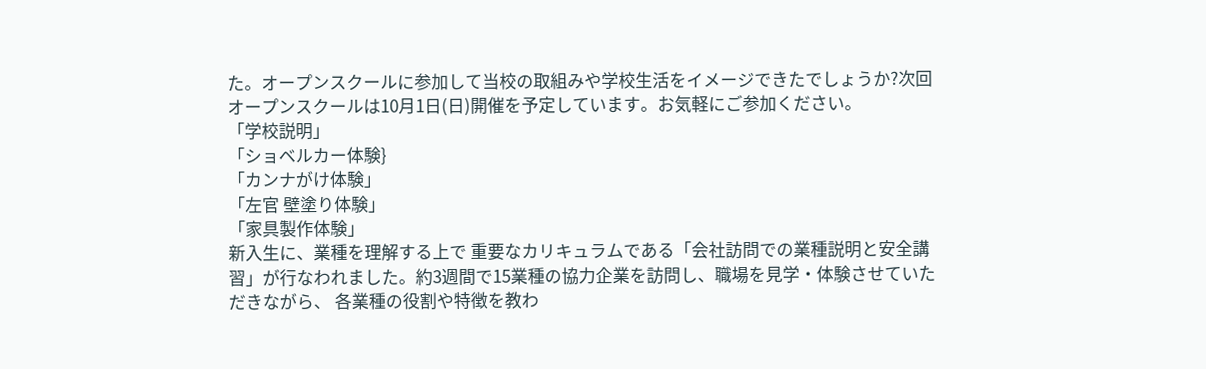た。オープンスクールに参加して当校の取組みや学校生活をイメージできたでしょうか?次回オープンスクールは10月1日(日)開催を予定しています。お気軽にご参加ください。
「学校説明」
「ショベルカー体験}
「カンナがけ体験」
「左官 壁塗り体験」
「家具製作体験」
新入生に、業種を理解する上で 重要なカリキュラムである「会社訪問での業種説明と安全講習」が行なわれました。約3週間で15業種の協力企業を訪問し、職場を見学・体験させていただきながら、 各業種の役割や特徴を教わ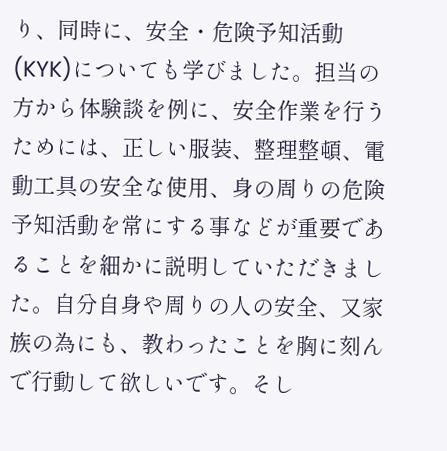り、同時に、安全・危険予知活動(KYK)についても学びました。担当の方から体験談を例に、安全作業を行うためには、正しい服装、整理整頓、電動工具の安全な使用、身の周りの危険予知活動を常にする事などが重要であることを細かに説明していただきました。自分自身や周りの人の安全、又家族の為にも、教わったことを胸に刻んで行動して欲しいです。そし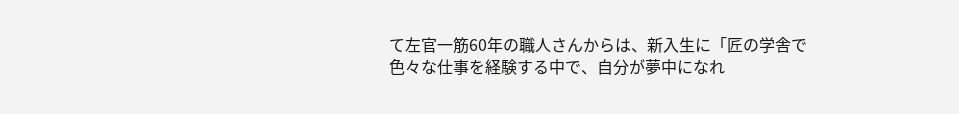て左官一筋60年の職人さんからは、新入生に「匠の学舎で色々な仕事を経験する中で、自分が夢中になれ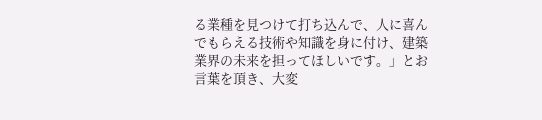る業種を見つけて打ち込んで、人に喜んでもらえる技術や知識を身に付け、建築業界の未来を担ってほしいです。」とお言葉を頂き、大変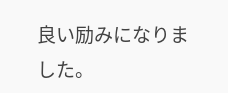良い励みになりました。